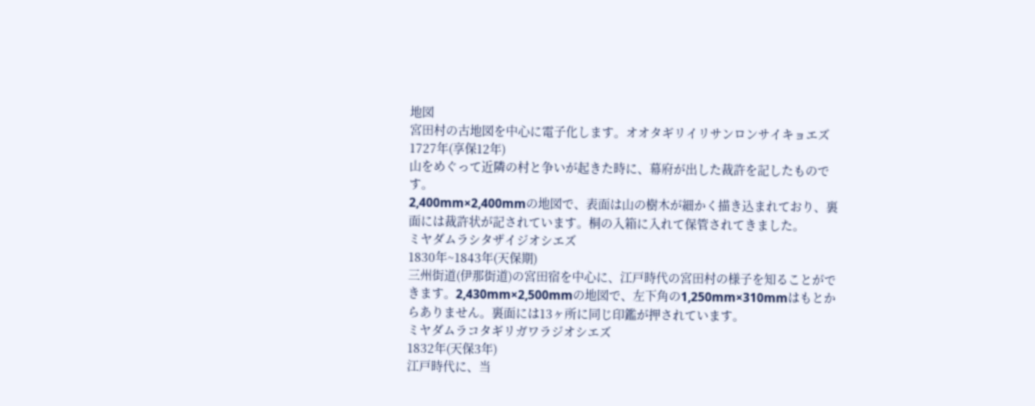地図
宮田村の古地図を中心に電子化します。オオタギリイリサンロンサイキョエズ
1727年(享保12年)
山をめぐって近隣の村と争いが起きた時に、幕府が出した裁許を記したものです。
2,400mm×2,400mmの地図で、表面は山の樹木が細かく描き込まれており、裏面には裁許状が記されています。桐の入箱に入れて保管されてきました。
ミヤダムラシタザイジオシエズ
1830年~1843年(天保期)
三州街道(伊那街道)の宮田宿を中心に、江戸時代の宮田村の様子を知ることができます。2,430mm×2,500mmの地図で、左下角の1,250mm×310mmはもとからありません。裏面には13ヶ所に同じ印鑑が押されています。
ミヤダムラコタギリガワラジオシエズ
1832年(天保3年)
江戸時代に、当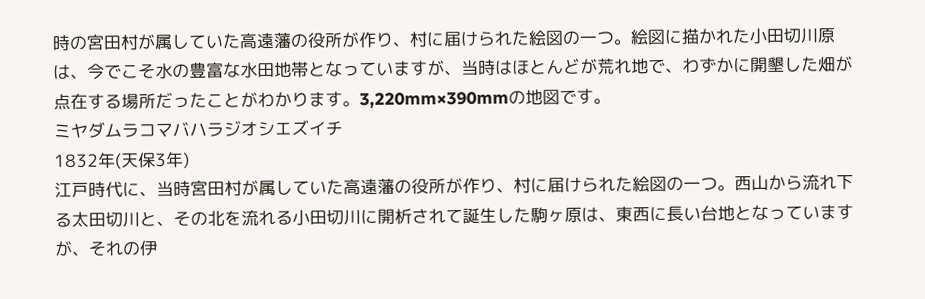時の宮田村が属していた高遠藩の役所が作り、村に届けられた絵図の一つ。絵図に描かれた小田切川原は、今でこそ水の豊富な水田地帯となっていますが、当時はほとんどが荒れ地で、わずかに開墾した畑が点在する場所だったことがわかります。3,220mm×390mmの地図です。
ミヤダムラコマバハラジオシエズイチ
1832年(天保3年)
江戸時代に、当時宮田村が属していた高遠藩の役所が作り、村に届けられた絵図の一つ。西山から流れ下る太田切川と、その北を流れる小田切川に開析されて誕生した駒ヶ原は、東西に長い台地となっていますが、それの伊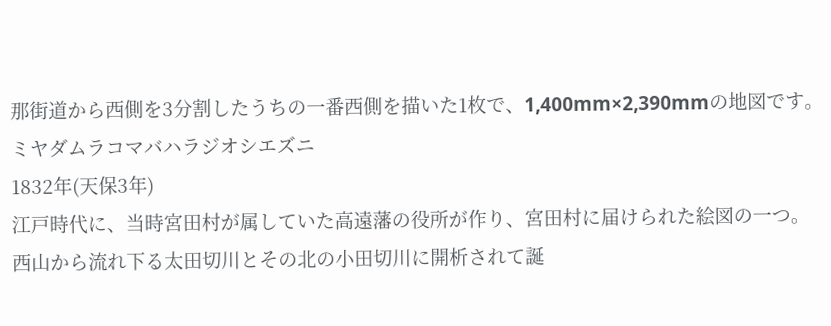那街道から西側を3分割したうちの一番西側を描いた1枚で、1,400mm×2,390mmの地図です。
ミヤダムラコマバハラジオシエズニ
1832年(天保3年)
江戸時代に、当時宮田村が属していた高遠藩の役所が作り、宮田村に届けられた絵図の一つ。西山から流れ下る太田切川とその北の小田切川に開析されて誕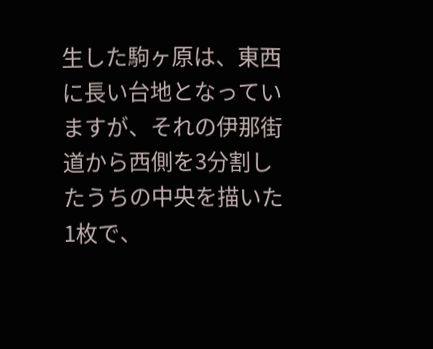生した駒ヶ原は、東西に長い台地となっていますが、それの伊那街道から西側を3分割したうちの中央を描いた1枚で、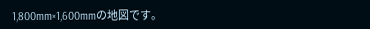1,800mm×1,600mmの地図です。